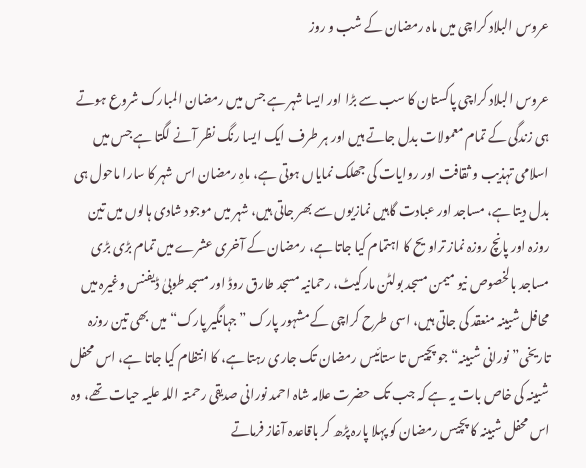عروس البلاد کراچی میں ماہ رمضان کے شب و روز

عروس البلاد کراچی پاکستان کا سب سے بڑا اور ایسا شہر ہے جس میں رمضان المبارک شروع ہوتے ہی زندگی کے تمام معمولات بدل جاتے ہیں اور ہر طرف ایک ایسا رنگ نظر آنے لگتا ہے جس میں اسلامی تہذیب و ثقافت اور روایات کی جھلک نمایاں ہوتی ہے، ماہِ رمضان اس شہر کا سارا ماحول ہی بدل دیتا ہے، مساجد اور عبادت گاہیں نمازیوں سے بھر جاتی ہیں، شہر میں موجود شادی ہالوں میں تین روزہ اور پانچ روزہ نماز تراویح کا اہتمام کیا جاتا ہے، رمضان کے آخری عشرے میں تمام بڑی بڑی مساجد بالخصوص نیو میمن مسجد بولٹن مارکیٹ، رحمانیہ مسجد طارق روڈ اور مسجد طوبیٰ ڈیفنس وغیرہ میں محافل شبینہ منعقد کی جاتی ہیں، اسی طرح کراچی کے مشہور پارک ” جہانگیر پارک“ میں بھی تین روزہ تاریخی”نورانی شبینہ“ جو پچیس تا ستائیس رمضان تک جاری رہتا ہے، کا انتظام کیا جاتا ہے، اس محفل شبینہ کی خاص بات یہ ہے کہ جب تک حضرت علامہ شاہ احمد نورانی صدیقی رحمتہ اللہ علیہ حیات تھے، وہ اس محفل شبینہ کا پچیس رمضان کو پہلا پارہ پڑھ کر باقاعدہ آغاز فرماتے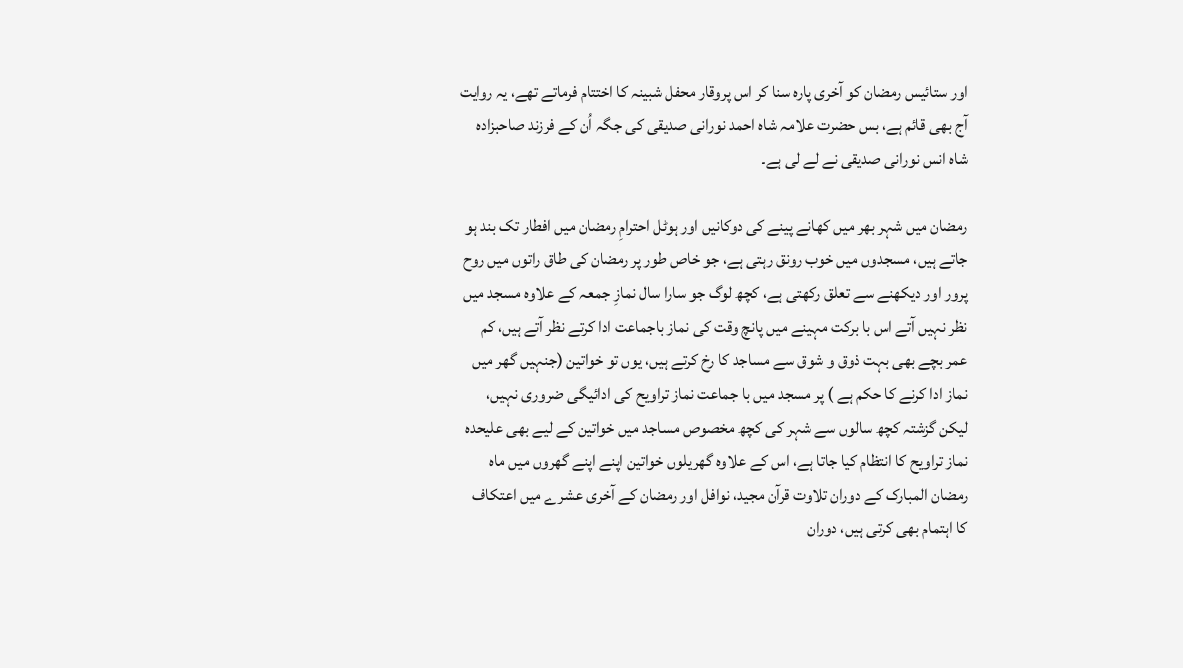اور ستائیس رمضان کو آخری پارہ سنا کر اس پروقار محفل شبینہ کا اختتام فرماتے تھے، یہ روایت آج بھی قائم ہے، بس حضرت علامہ شاہ احمد نورانی صدیقی کی جگہ اُن کے فرزند صاحبزادہ شاہ انس نورانی صدیقی نے لے لی ہے۔

رمضان میں شہر بھر میں کھانے پینے کی دوکانیں اور ہوٹل احترامِ رمضان میں افطار تک بند ہو جاتے ہیں، مسجدوں میں خوب رونق رہتی ہے، جو خاص طور پر رمضان کی طاق راتوں میں روح پرور اور دیکھنے سے تعلق رکھتی ہے، کچھ لوگ جو سارا سال نمازِ جمعہ کے علاوہ مسجد میں نظر نہیں آتے اس با برکت مہینے میں پانچ وقت کی نماز باجماعت ادا کرتے نظر آتے ہیں، کم عمر بچے بھی بہت ذوق و شوق سے مساجد کا رخ کرتے ہیں، یوں تو خواتین (جنہیں گھر میں نماز ادا کرنے کا حکم ہے ) پر مسجد میں با جماعت نماز تراویح کی ادائیگی ضروری نہیں، لیکن گزشتہ کچھ سالوں سے شہر کی کچھ مخصوص مساجد میں خواتین کے لیے بھی علیحدہ نماز تراویح کا انتظام کیا جاتا ہے، اس کے علاوہ گھریلوں خواتین اپنے اپنے گھروں میں ماہ رمضان المبارک کے دوران تلاوت قرآن مجید، نوافل اور رمضان کے آخری عشرے میں اعتکاف کا اہتمام بھی کرتی ہیں، دوران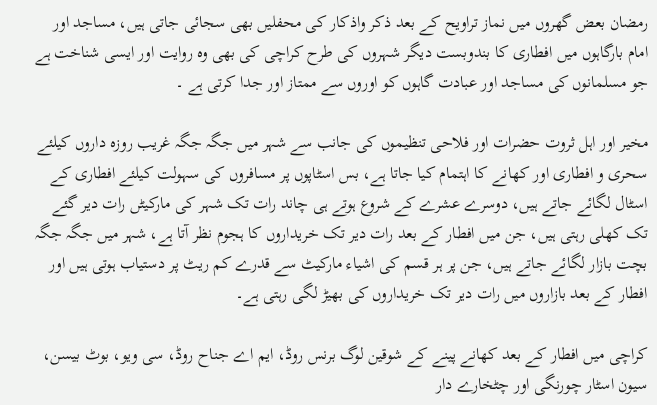رمضان بعض گھروں میں نماز تراویح کے بعد ذکر واذکار کی محفلیں بھی سجائی جاتی ہیں، مساجد اور امام بارگاہوں میں افطاری کا بندوبست دیگر شہروں کی طرح کراچی کی بھی وہ روایت اور ایسی شناخت ہے جو مسلمانوں کی مساجد اور عبادت گاہوں کو اوروں سے ممتاز اور جدا کرتی ہے ۔

مخیر اور اہل ثروت حضرات اور فلاحی تنظیموں کی جانب سے شہر میں جگہ جگہ غریب روزہ داروں کیلئے سحری و افطاری اور کھانے کا اہتمام کیا جاتا ہے، بس اسٹاپوں پر مسافروں کی سہولت کیلئے افطاری کے اسٹال لگائے جاتے ہیں، دوسرے عشرے کے شروع ہوتے ہی چاند رات تک شہر کی مارکیٹں رات دیر گئے تک کھلی رہتی ہیں، جن میں افطار کے بعد رات دیر تک خریداروں کا ہجوم نظر آتا ہے، شہر میں جگہ جگہ بچت بازار لگائے جاتے ہیں، جن پر ہر قسم کی اشیاء مارکیٹ سے قدرے کم ریٹ پر دستیاب ہوتی ہیں اور افطار کے بعد بازاروں میں رات دیر تک خریداروں کی بھیڑ لگی رہتی ہے۔

کراچی میں افطار کے بعد کھانے پینے کے شوقین لوگ برنس روڈ، ایم اے جناح روڈ، سی ویو، بوٹ بیسن، سیون اسٹار چورنگی اور چٹخارے دار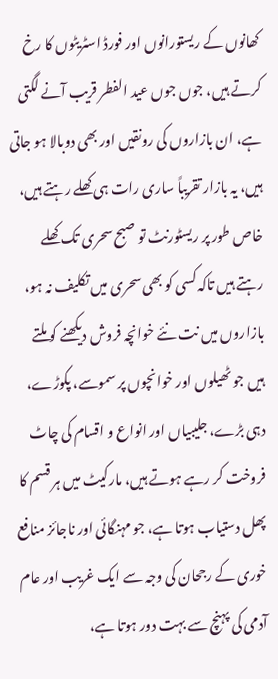کھانوں کے ریستورانوں اور فورڈ اسٹریٹوں کا رخ کرتے ہیں، جوں جوں عید الفطر قریب آنے لگتی ہے، ان بازاروں کی رونقیں اور بھی دوبالا ہو جاتی ہیں، یہ بازار تقریباً ساری رات ہی کھلے رہتے ہیں، خاص طور پر ریسٹورنٹ تو صبح سحری تک کھلے رہتے ہیں تاکہ کسی کو بھی سحری میں تکلیف نہ ہو، بازاروں میں نت نئے خوانچہ فروش دیکھنے کو ملتے ہیں جو ٹھیلوں اور خوانچوں پر سموسے، پکوڑے، دہی بڑے، جلیبیاں اور انواع و اقسام کی چاٹ فروخت کر رہے ہوتے ہیں، مارکیٹ میں ہر قسم کا پھل دستیاب ہوتا ہے، جو مہنگائی اور ناجائز منافع خوری کے رجحان کی وجہ سے ایک غریب اور عام آدمی کی پہنچ سے بہت دور ہوتا ہے،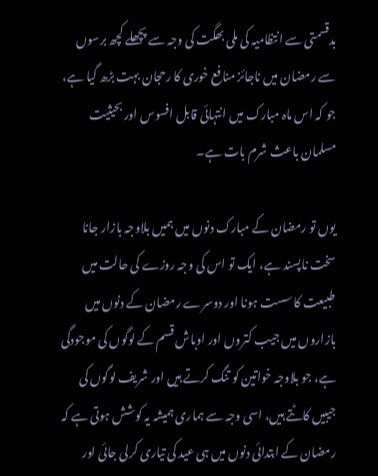بدقسمتی سے انتظامیہ کی ملی بھگت کی وجہ سے پچھلے کچھ برسوں سے رمضان میں ناجائز منافع خوری کا رحجان بہت بڑھ گیا ہے، جو کہ اس ماہ مبارک میں انتہائی قابل افسوس اور بحیثیت مسلمان باعث شرم بات ہے۔

یوں تو رمضان کے مبارک دنوں میں ہمیں بلاوجہ بازار جانا سخت ناپسند ہے، ایک تو اس کی وجہ روزے کی حالت میں طبیعت کا سست ہونا اور دوسرے رمضان کے دنوں میں بازاروں میں جیب کتروں اور اوباش قسم کے لوگوں کی موجودگی ہے، جو بلاوجہ خواتین کو تنگ کرتے ہیں اور شریف لوگوں کی جیبیں کاٹتے ہیں، اسی وجہ سے ہماری ہمیشہ یہ کوشش ہوتی ہے کہ رمضان کے ابتدائی دنوں میں ہی عید کی تیاری کرلی جائی اور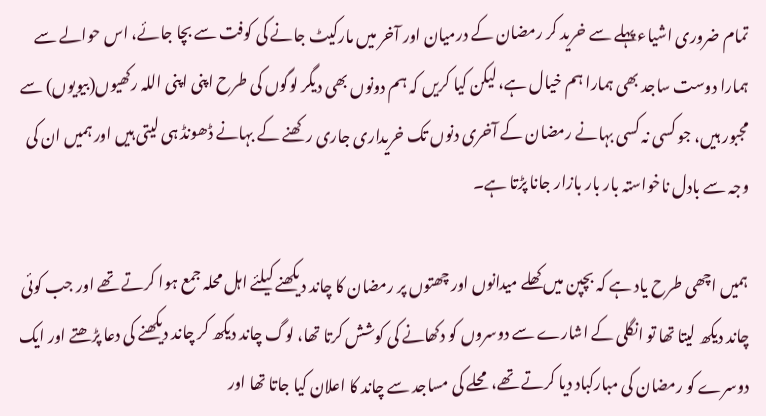تمام ضروری اشیاء پہلے سے خرید کر رمضان کے درمیان اور آخر میں مارکیٹ جانے کی کوفت سے بچا جائے، اس حوالے سے ہمارا دوست ساجد بھی ہمارا ہم خیال ہے، لیکن کیا کریں کہ ہم دونوں بھی دیگر لوگوں کی طرح اپنی اپنی اللہ رکھیوں(بیویوں) سے مجبور ہیں، جو کسی نہ کسی بہانے رمضان کے آخری دنوں تک خریداری جاری رکھنے کے بہانے ڈھونڈ ہی لیتی ہیں اور ہمیں ان کی وجہ سے بادل ناخواستہ بار بار بازار جانا پڑتا ہے۔

ہمیں اچھی طرح یاد ہے کہ بچپن میں کھلے میدانوں اور چھتوں پر رمضان کا چاند دیکھنے کیلئے اہل محلہ جمع ہوا کرتے تھے اور جب کوئی چاند دیکھ لیتا تھا تو انگلی کے اشارے سے دوسروں کو دکھانے کی کوشش کرتا تھا، لوگ چاند دیکھ کر چاند دیکھنے کی دعا پڑھتے اور ایک دوسرے کو رمضان کی مبارکباد دیا کرتے تھے، محلے کی مساجد سے چاند کا اعلان کیا جاتا تھا اور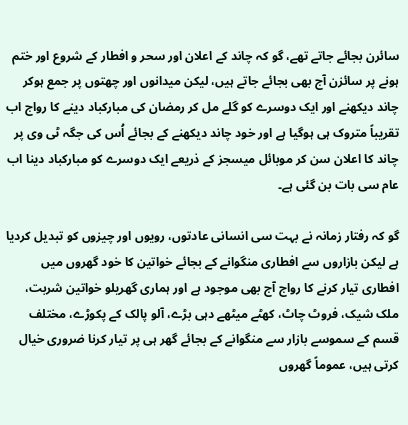سائرن بجائے جاتے تھے، گو کہ چاند کے اعلان اور سحر و افطار کے شروع اور ختم ہونے پر سائزن آج بھی بجائے جاتے ہیں، لیکن میدانوں اور چھتوں پر جمع ہوکر چاند دیکھنے اور ایک دوسرے کو گلے مل کر رمضان کی مبارکباد دینے کا رواج اب تقریباً متروک ہی ہوگیا ہے اور خود چاند دیکھنے کے بجائے اُس کی جگہ ٹی وی پر چاند کا اعلان سن کر موبائل میسجز کے ذریعے ایک دوسرے کو مبارکباد دینا اب عام سی بات بن گئی ہے۔

گو کہ رفتار زمانہ نے بہت سی انسانی عادتوں، رویوں اور چیزوں کو تبدیل کردیا ہے لیکن بازاروں سے افطاری منگوانے کے بجائے خواتین کا خود گھروں میں افطاری تیار کرنے کا رواج آج بھی موجود ہے اور ہماری گھریلو خواتین شربت، ملک شیک، فروٹ چاٹ، کھٹے میٹھے دہی بڑے، آلو پالک کے پکوڑے، مختلف قسم کے سموسے بازار سے منگوانے کے بجائے گھر ہی پر تیار کرنا ضروری خیال کرتی ہیں، عموماً گھروں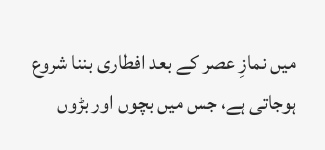میں نمازِ عصر کے بعد افطاری بننا شروع ہوجاتی ہے، جس میں بچوں اور بڑوں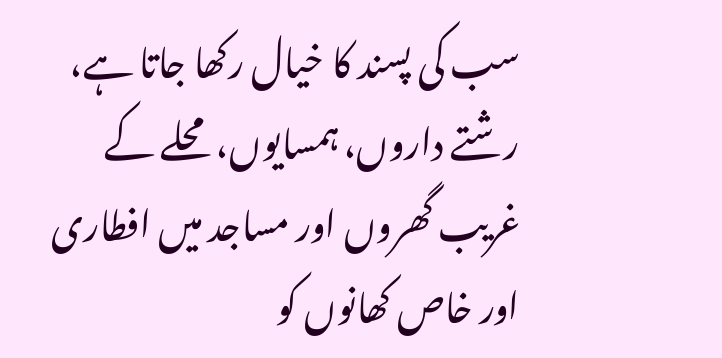سب کی پسند کا خیال رکھا جاتا ہے، رشتے داروں، ہمسایوں، محلے کے غریب گھروں اور مساجد میں افطاری اور خاص کھانوں کو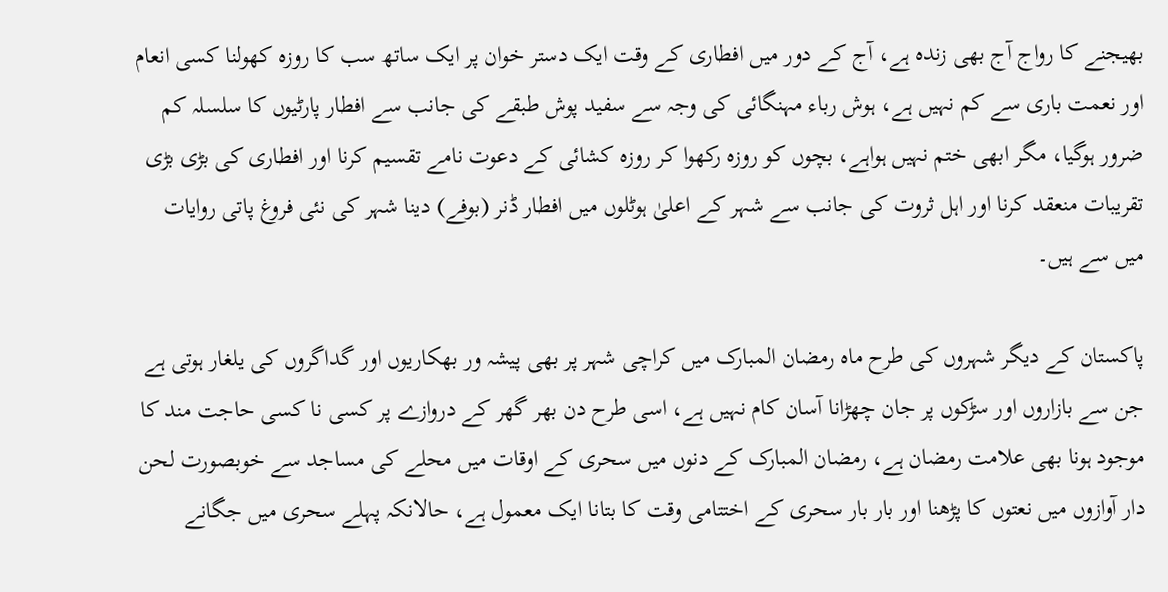بھیجنے کا رواج آج بھی زندہ ہے، آج کے دور میں افطاری کے وقت ایک دستر خوان پر ایک ساتھ سب کا روزہ کھولنا کسی انعام اور نعمت باری سے کم نہیں ہے، ہوش رباء مہنگائی کی وجہ سے سفید پوش طبقے کی جانب سے افطار پارٹیوں کا سلسلہ کم ضرور ہوگیا، مگر ابھی ختم نہیں ہواہے، بچوں کو روزہ رکھوا کر روزہ کشائی کے دعوت نامے تقسیم کرنا اور افطاری کی بڑی بڑی تقریبات منعقد کرنا اور اہل ثروت کی جانب سے شہر کے اعلیٰ ہوٹلوں میں افطار ڈنر (بوفے) دینا شہر کی نئی فروغ پاتی روایات میں سے ہیں۔

پاکستان کے دیگر شہروں کی طرح ماہ رمضان المبارک میں کراچی شہر پر بھی پیشہ ور بھکاریوں اور گداگروں کی یلغار ہوتی ہے جن سے بازاروں اور سڑکوں پر جان چھڑانا آسان کام نہیں ہے، اسی طرح دن بھر گھر کے دروازے پر کسی نا کسی حاجت مند کا موجود ہونا بھی علامت رمضان ہے، رمضان المبارک کے دنوں میں سحری کے اوقات میں محلے کی مساجد سے خوبصورت لحن دار آوازوں میں نعتوں کا پڑھنا اور بار بار سحری کے اختتامی وقت کا بتانا ایک معمول ہے، حالانکہ پہلے سحری میں جگانے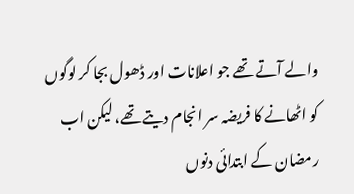والے آتے تھے جو اعلانات اور ڈھول بجا کر لوگوں کو اٹھانے کا فریضہ سر انجام دیتے تھے، لیکن اب رمضان کے ابتدائی دنوں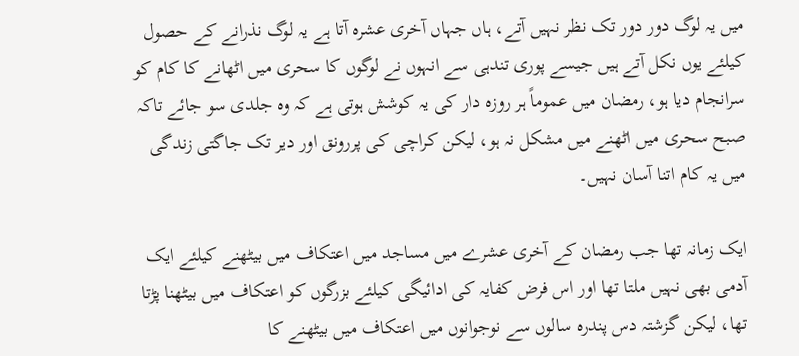میں یہ لوگ دور دور تک نظر نہیں آتے، ہاں جہاں آخری عشرہ آتا ہے یہ لوگ نذرانے کے حصول کیلئے یوں نکل آتے ہیں جیسے پوری تندہی سے انہوں نے لوگوں کا سحری میں اٹھانے کا کام کو سرانجام دیا ہو، رمضان میں عموماً ہر روزہ دار کی یہ کوشش ہوتی ہے کہ وہ جلدی سو جائے تاکہ صبح سحری میں اٹھنے میں مشکل نہ ہو، لیکن کراچی کی پررونق اور دیر تک جاگتی زندگی میں یہ کام اتنا آسان نہیں۔

ایک زمانہ تھا جب رمضان کے آخری عشرے میں مساجد میں اعتکاف میں بیٹھنے کیلئے ایک آدمی بھی نہیں ملتا تھا اور اس فرض کفایہ کی ادائیگی کیلئے بزرگوں کو اعتکاف میں بیٹھنا پڑتا تھا، لیکن گزشتہ دس پندرہ سالوں سے نوجوانوں میں اعتکاف میں بیٹھنے کا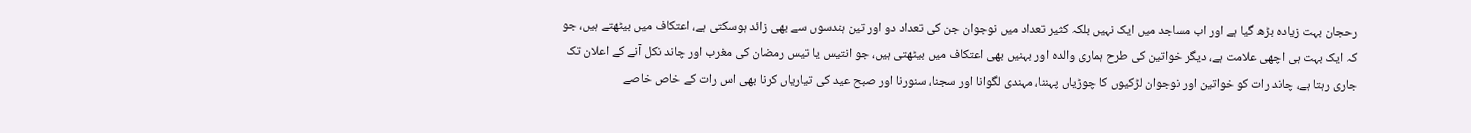رحجان بہت زیادہ بڑھ گیا ہے اور اب مساجد میں ایک نہیں بلکہ کثیر تعداد میں نوجوان جن کی تعداد دو اور تین ہندسوں سے بھی زائد ہوسکتی ہے، اعتکاف میں بیٹھتے ہیں، جو کہ ایک بہت ہی اچھی علامت ہے، دیگر خواتین کی طرح ہماری والدہ اور بہنیں بھی اعتکاف میں بیٹھتی ہیں، جو انتیس یا تیس رمضان کی مغرب اور چاند نکل آنے کے اعلان تک جاری رہتا ہے، چاند رات کو خواتین اور نوجوان لڑکیوں کا چوڑیاں پہننا، مہندی لگوانا اور سجنا، سنورنا اور صبح عید کی تیاریاں کرنا بھی اس رات کے خاص خاصے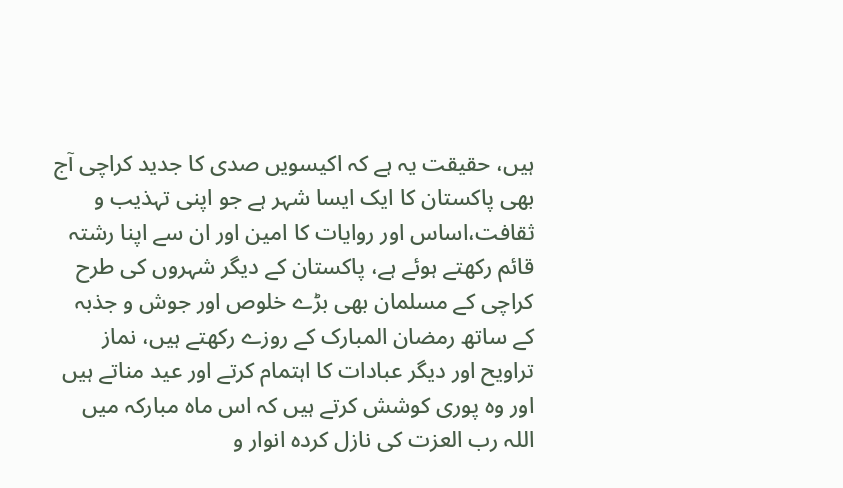ہیں، حقیقت یہ ہے کہ اکیسویں صدی کا جدید کراچی آج بھی پاکستان کا ایک ایسا شہر ہے جو اپنی تہذیب و ثقافت،اساس اور روایات کا امین اور ان سے اپنا رشتہ قائم رکھتے ہوئے ہے، پاکستان کے دیگر شہروں کی طرح کراچی کے مسلمان بھی بڑے خلوص اور جوش و جذبہ کے ساتھ رمضان المبارک کے روزے رکھتے ہیں، نماز تراویح اور دیگر عبادات کا اہتمام کرتے اور عید مناتے ہیں اور وہ پوری کوشش کرتے ہیں کہ اس ماہ مبارکہ میں اللہ رب العزت کی نازل کردہ انوار و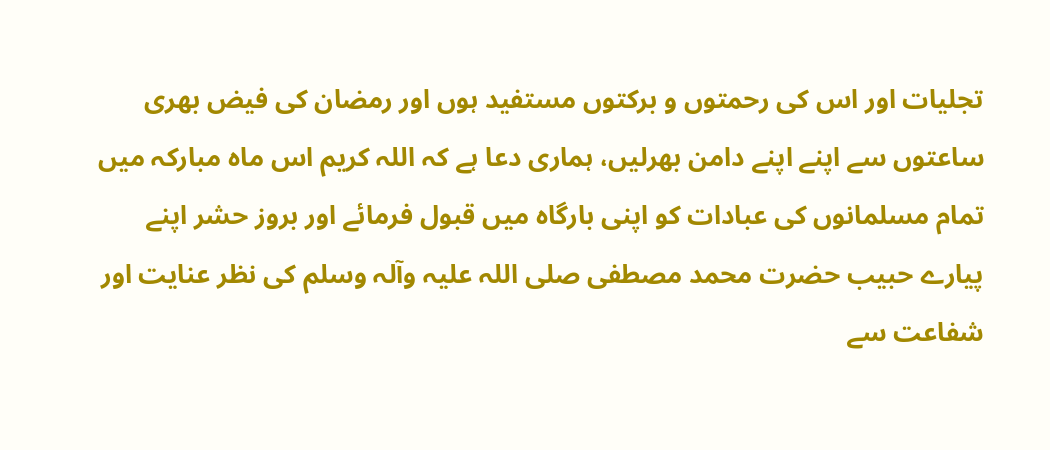تجلیات اور اس کی رحمتوں و برکتوں مستفید ہوں اور رمضان کی فیض بھری ساعتوں سے اپنے اپنے دامن بھرلیں، ہماری دعا ہے کہ اللہ کریم اس ماہ مبارکہ میں تمام مسلمانوں کی عبادات کو اپنی بارگاہ میں قبول فرمائے اور بروز حشر اپنے پیارے حبیب حضرت محمد مصطفی صلی اللہ علیہ وآلہ وسلم کی نظر عنایت اور شفاعت سے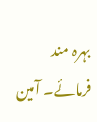بہرہ مند فرمائے۔ آمین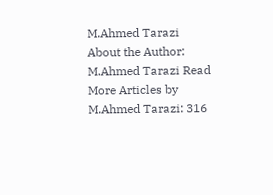M.Ahmed Tarazi
About the Author: M.Ahmed Tarazi Read More Articles by M.Ahmed Tarazi: 316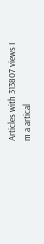Articles with 313807 views I m a artical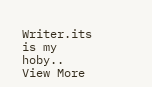Writer.its is my hoby.. View More